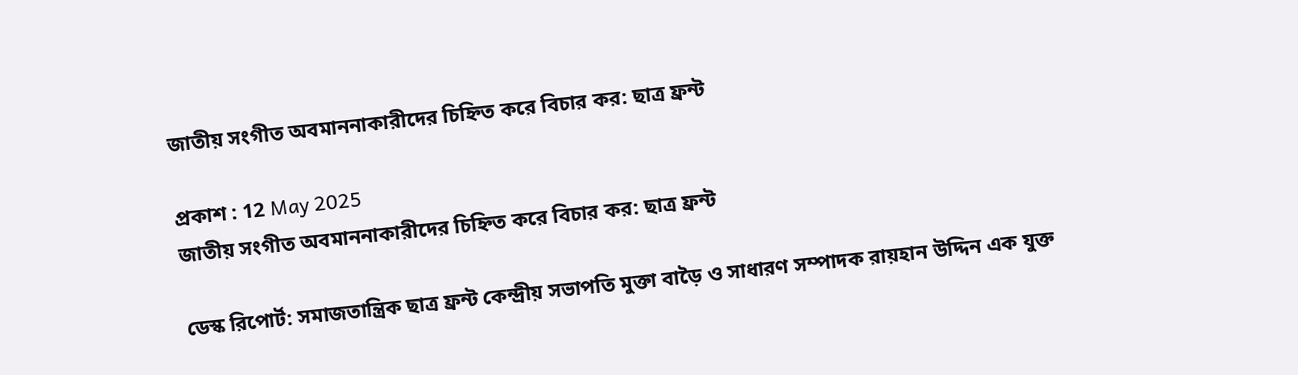জাতীয় সংগীত অবমাননাকারীদের চিহ্নিত করে বিচার কর: ছাত্র ফ্রন্ট

প্রকাশ : 12 May 2025
জাতীয় সংগীত অবমাননাকারীদের চিহ্নিত করে বিচার কর: ছাত্র ফ্রন্ট

ডেস্ক রিপোর্ট: সমাজতান্ত্রিক ছাত্র ফ্রন্ট কেন্দ্রীয় সভাপতি মুক্তা বাড়ৈ ও সাধারণ সম্পাদক রায়হান উদ্দিন এক যুক্ত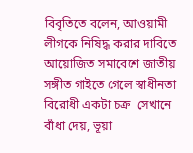বিবৃতিতে বলেন, আওয়ামী লীগকে নিষিদ্ধ করার দাবিতে আয়োজিত সমাবেশে জাতীয় সঙ্গীত গাইতে গেলে স্বাধীনতা বিরোধী একটা চক্র  সেখানে বাঁধা দেয়, ভূয়া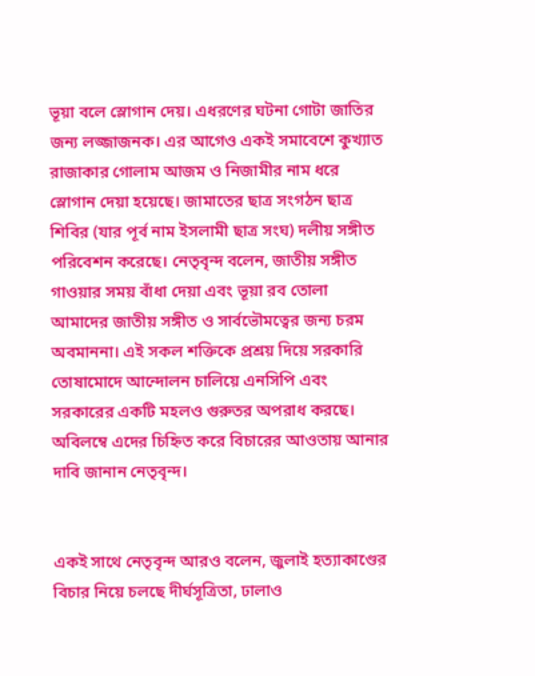ভূয়া বলে স্লোগান দেয়। এধরণের ঘটনা গোটা জাতির জন্য লজ্জাজনক। এর আগেও একই সমাবেশে কুখ্যাত রাজাকার গোলাম আজম ও নিজামীর নাম ধরে স্লোগান দেয়া হয়েছে। জামাতের ছাত্র সংগঠন ছাত্র শিবির (যার পূর্ব নাম ইসলামী ছাত্র সংঘ) দলীয় সঙ্গীত পরিবেশন করেছে। নেতৃবৃন্দ বলেন, জাতীয় সঙ্গীত গাওয়ার সময় বাঁধা দেয়া এবং ভূয়া রব তোলা আমাদের জাতীয় সঙ্গীত ও সার্বভৌমত্বের জন্য চরম অবমাননা। এই সকল শক্তিকে প্রশ্রয় দিয়ে সরকারি তোষামোদে আন্দোলন চালিয়ে এনসিপি এবং সরকারের একটি মহলও গুরুতর অপরাধ করছে। অবিলম্বে এদের চিহ্নিত করে বিচারের আওতায় আনার দাবি জানান নেতৃবৃন্দ।


একই সাথে নেতৃবৃন্দ আরও বলেন, জুলাই হত্যাকাণ্ডের বিচার নিয়ে চলছে দীর্ঘসূত্রিতা, ঢালাও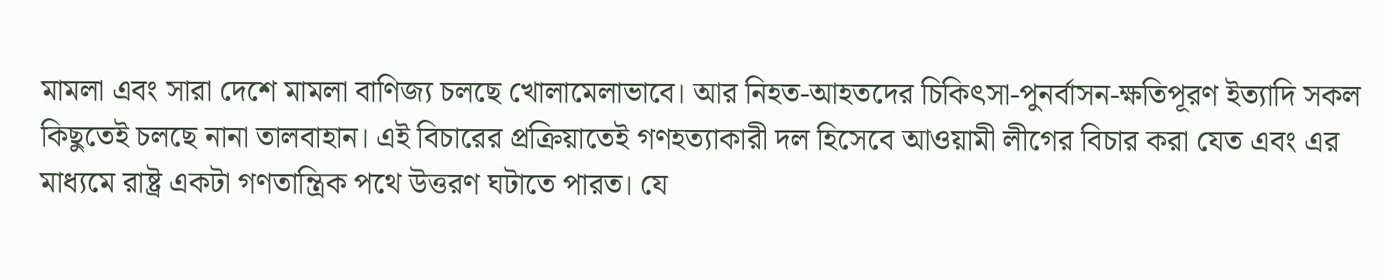মামলা এবং সারা দেশে মামলা বাণিজ্য চলছে খোলামেলাভাবে। আর নিহত-আহতদের চিকিৎসা-পুনর্বাসন-ক্ষতিপূরণ ইত্যাদি সকল কিছুতেই চলছে নানা তালবাহান। এই বিচারের প্রক্রিয়াতেই গণহত্যাকারী দল হিসেবে আওয়ামী লীগের বিচার করা যেত এবং এর মাধ্যমে রাষ্ট্র একটা গণতান্ত্রিক পথে উত্তরণ ঘটাতে পারত। যে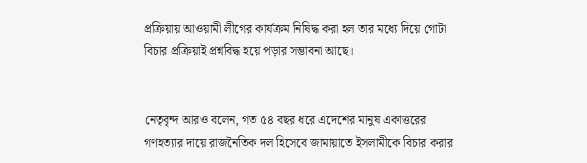প্রক্রিয়ায় আওয়ামী লীগের কার্যক্রম নিষিদ্ধ করা হল তার মধ্যে দিয়ে গোটা বিচার প্রক্রিয়াই প্রশ্নবিদ্ধ হয়ে পড়ার সম্ভাবনা আছে।


নেতৃবৃন্দ আরও বলেন, গত ৫৪ বছর ধরে এদেশের মানুষ একাত্তরের গণহত্যার দায়ে রাজনৈতিক দল হিসেবে জামায়াতে ইসলামীকে বিচার করার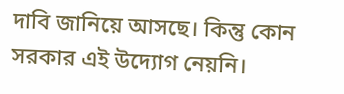দাবি জানিয়ে আসছে। কিন্তু কোন সরকার এই উদ্যোগ নেয়নি।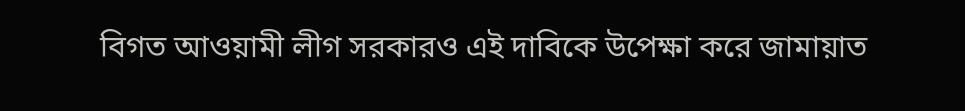বিগত আওয়ামী লীগ সরকারও এই দাবিকে উপেক্ষা করে জামায়াত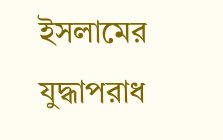ইসলামের যুদ্ধাপরাধ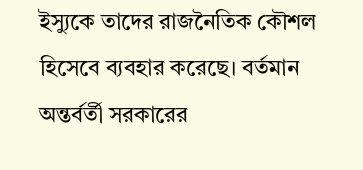ইস্যুকে তাদের রাজনৈতিক কৌশল হিসেবে ব্যবহার করেছে। বর্তমান অন্তর্বর্তী সরকারের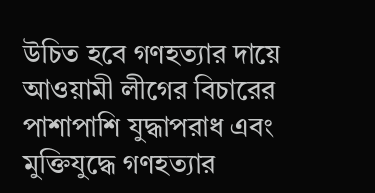উচিত হবে গণহত্যার দায়ে আওয়ামী লীগের বিচারের পাশাপাশি যুদ্ধাপরাধ এবং মুক্তিযুদ্ধে গণহত্যার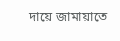দায়ে জামায়াতে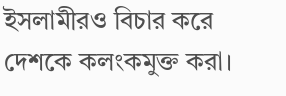ইসলামীরও বিচার করে দেশকে কলংকমুক্ত করা।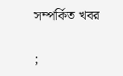সম্পর্কিত খবর

;